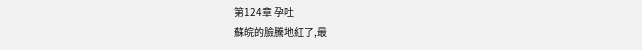第124章 孕吐
蘇皖的臉騰地紅了,最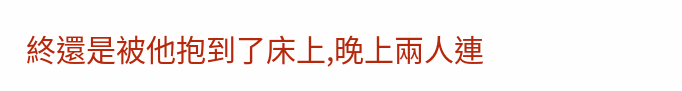終還是被他抱到了床上,晚上兩人連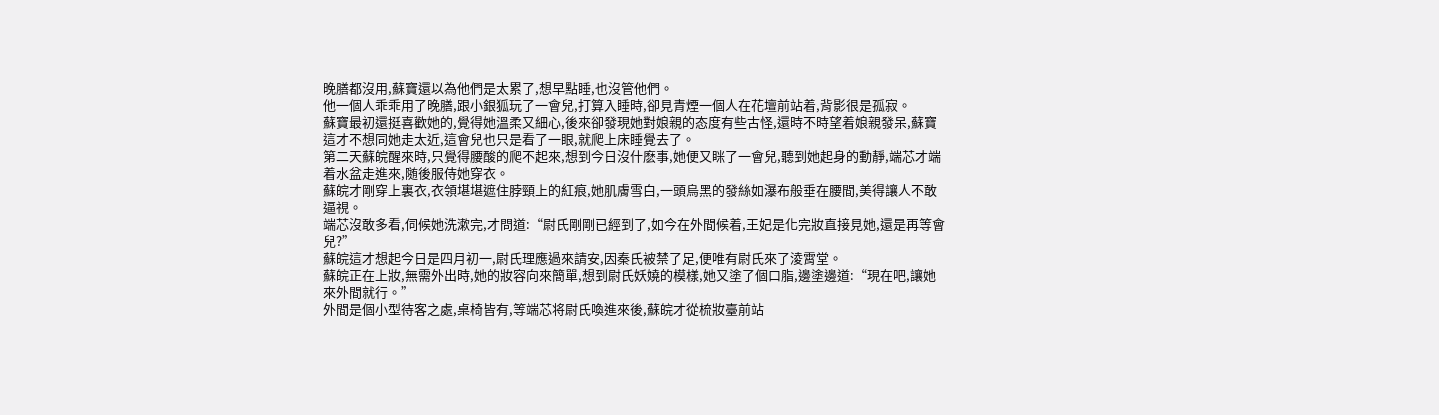晚膳都沒用,蘇寶還以為他們是太累了,想早點睡,也沒管他們。
他一個人乖乖用了晚膳,跟小銀狐玩了一會兒,打算入睡時,卻見青煙一個人在花壇前站着,背影很是孤寂。
蘇寶最初還挺喜歡她的,覺得她溫柔又細心,後來卻發現她對娘親的态度有些古怪,還時不時望着娘親發呆,蘇寶這才不想同她走太近,這會兒也只是看了一眼,就爬上床睡覺去了。
第二天蘇皖醒來時,只覺得腰酸的爬不起來,想到今日沒什麽事,她便又眯了一會兒,聽到她起身的動靜,端芯才端着水盆走進來,随後服侍她穿衣。
蘇皖才剛穿上裏衣,衣領堪堪遮住脖頸上的紅痕,她肌膚雪白,一頭烏黑的發絲如瀑布般垂在腰間,美得讓人不敢逼視。
端芯沒敢多看,伺候她洗漱完,才問道:“尉氏剛剛已經到了,如今在外間候着,王妃是化完妝直接見她,還是再等會兒?”
蘇皖這才想起今日是四月初一,尉氏理應過來請安,因秦氏被禁了足,便唯有尉氏來了淩霄堂。
蘇皖正在上妝,無需外出時,她的妝容向來簡單,想到尉氏妖嬈的模樣,她又塗了個口脂,邊塗邊道:“現在吧,讓她來外間就行。”
外間是個小型待客之處,桌椅皆有,等端芯将尉氏喚進來後,蘇皖才從梳妝臺前站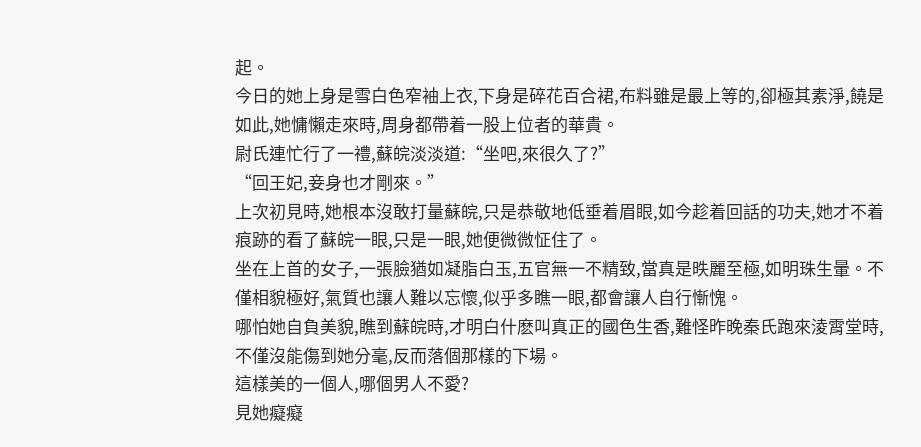起。
今日的她上身是雪白色窄袖上衣,下身是碎花百合裙,布料雖是最上等的,卻極其素淨,饒是如此,她慵懶走來時,周身都帶着一股上位者的華貴。
尉氏連忙行了一禮,蘇皖淡淡道:“坐吧,來很久了?”
“回王妃,妾身也才剛來。”
上次初見時,她根本沒敢打量蘇皖,只是恭敬地低垂着眉眼,如今趁着回話的功夫,她才不着痕跡的看了蘇皖一眼,只是一眼,她便微微怔住了。
坐在上首的女子,一張臉猶如凝脂白玉,五官無一不精致,當真是昳麗至極,如明珠生暈。不僅相貌極好,氣質也讓人難以忘懷,似乎多瞧一眼,都會讓人自行慚愧。
哪怕她自負美貌,瞧到蘇皖時,才明白什麽叫真正的國色生香,難怪昨晚秦氏跑來淩霄堂時,不僅沒能傷到她分毫,反而落個那樣的下場。
這樣美的一個人,哪個男人不愛?
見她癡癡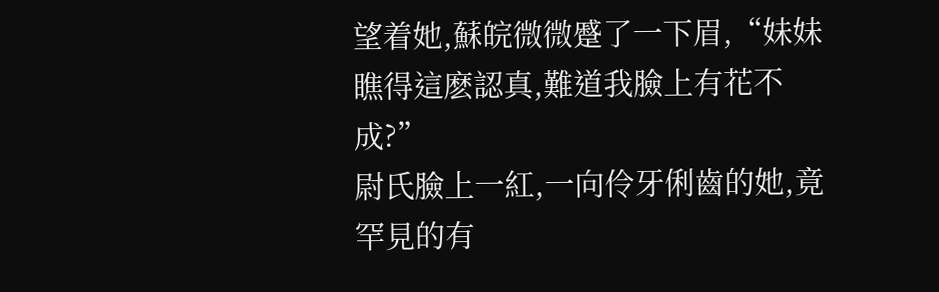望着她,蘇皖微微蹙了一下眉,“妹妹瞧得這麽認真,難道我臉上有花不成?”
尉氏臉上一紅,一向伶牙俐齒的她,竟罕見的有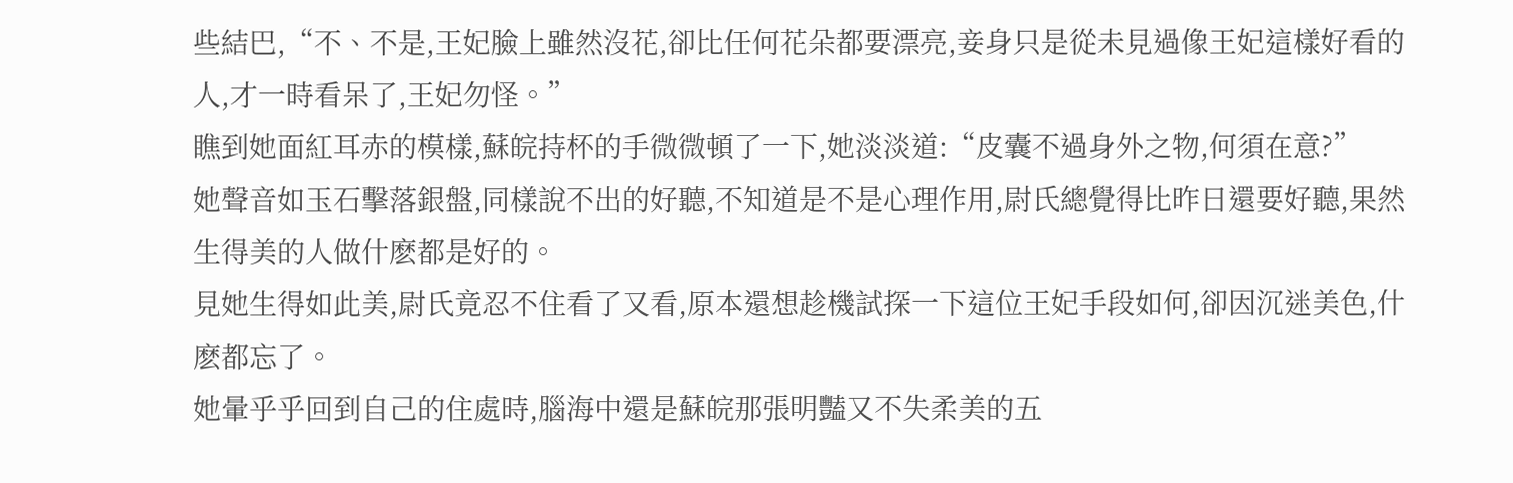些結巴,“不、不是,王妃臉上雖然沒花,卻比任何花朵都要漂亮,妾身只是從未見過像王妃這樣好看的人,才一時看呆了,王妃勿怪。”
瞧到她面紅耳赤的模樣,蘇皖持杯的手微微頓了一下,她淡淡道:“皮囊不過身外之物,何須在意?”
她聲音如玉石擊落銀盤,同樣說不出的好聽,不知道是不是心理作用,尉氏總覺得比昨日還要好聽,果然生得美的人做什麽都是好的。
見她生得如此美,尉氏竟忍不住看了又看,原本還想趁機試探一下這位王妃手段如何,卻因沉迷美色,什麽都忘了。
她暈乎乎回到自己的住處時,腦海中還是蘇皖那張明豔又不失柔美的五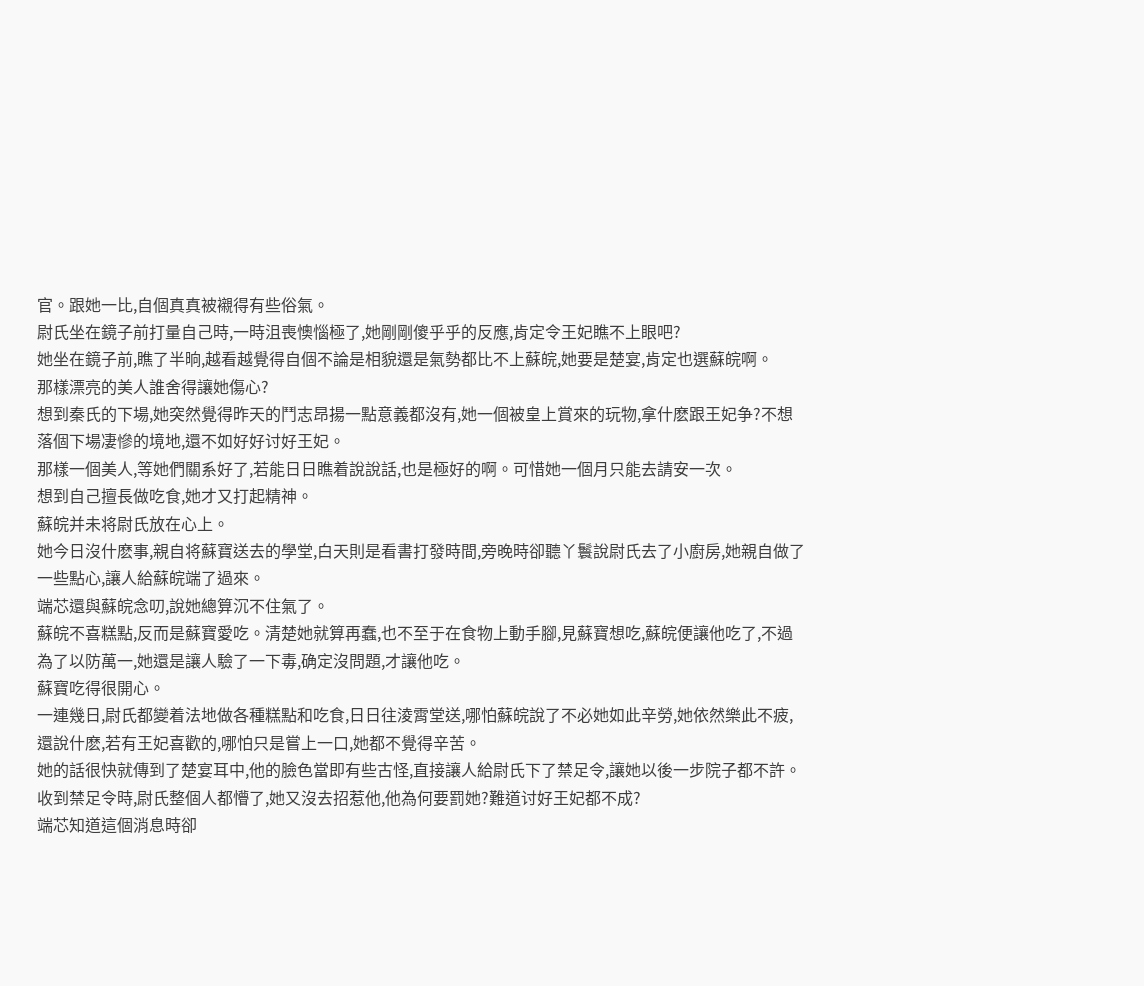官。跟她一比,自個真真被襯得有些俗氣。
尉氏坐在鏡子前打量自己時,一時沮喪懊惱極了,她剛剛傻乎乎的反應,肯定令王妃瞧不上眼吧?
她坐在鏡子前,瞧了半晌,越看越覺得自個不論是相貌還是氣勢都比不上蘇皖,她要是楚宴,肯定也選蘇皖啊。
那樣漂亮的美人誰舍得讓她傷心?
想到秦氏的下場,她突然覺得昨天的鬥志昂揚一點意義都沒有,她一個被皇上賞來的玩物,拿什麽跟王妃争?不想落個下場凄慘的境地,還不如好好讨好王妃。
那樣一個美人,等她們關系好了,若能日日瞧着說說話,也是極好的啊。可惜她一個月只能去請安一次。
想到自己擅長做吃食,她才又打起精神。
蘇皖并未将尉氏放在心上。
她今日沒什麽事,親自将蘇寶送去的學堂,白天則是看書打發時間,旁晚時卻聽丫鬟說尉氏去了小廚房,她親自做了一些點心,讓人給蘇皖端了過來。
端芯還與蘇皖念叨,說她總算沉不住氣了。
蘇皖不喜糕點,反而是蘇寶愛吃。清楚她就算再蠢,也不至于在食物上動手腳,見蘇寶想吃,蘇皖便讓他吃了,不過為了以防萬一,她還是讓人驗了一下毒,确定沒問題,才讓他吃。
蘇寶吃得很開心。
一連幾日,尉氏都變着法地做各種糕點和吃食,日日往淩霄堂送,哪怕蘇皖說了不必她如此辛勞,她依然樂此不疲,還說什麽,若有王妃喜歡的,哪怕只是嘗上一口,她都不覺得辛苦。
她的話很快就傳到了楚宴耳中,他的臉色當即有些古怪,直接讓人給尉氏下了禁足令,讓她以後一步院子都不許。
收到禁足令時,尉氏整個人都懵了,她又沒去招惹他,他為何要罰她?難道讨好王妃都不成?
端芯知道這個消息時卻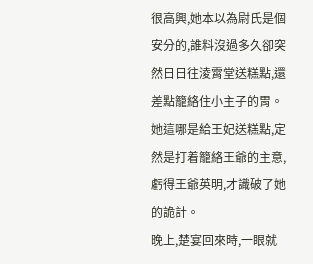很高興,她本以為尉氏是個安分的,誰料沒過多久卻突然日日往淩霄堂送糕點,還差點籠絡住小主子的胃。
她這哪是給王妃送糕點,定然是打着籠絡王爺的主意,虧得王爺英明,才識破了她的詭計。
晚上,楚宴回來時,一眼就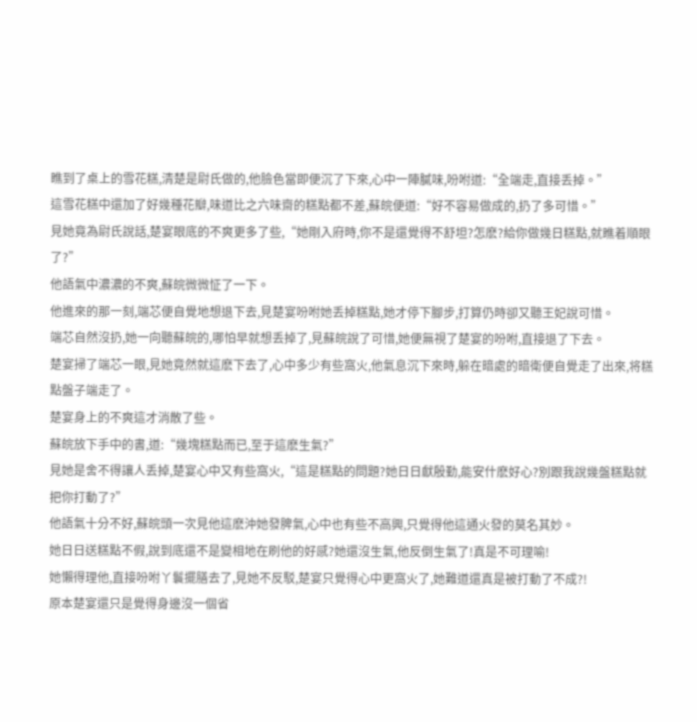瞧到了桌上的雪花糕,清楚是尉氏做的,他臉色當即便沉了下來,心中一陣膩味,吩咐道:“全端走,直接丢掉。”
這雪花糕中還加了好幾種花瓣,味道比之六味齋的糕點都不差,蘇皖便道:“好不容易做成的,扔了多可惜。”
見她竟為尉氏說話,楚宴眼底的不爽更多了些,“她剛入府時,你不是還覺得不舒坦?怎麽?給你做幾日糕點,就瞧着順眼了?”
他語氣中濃濃的不爽,蘇皖微微怔了一下。
他進來的那一刻,端芯便自覺地想退下去,見楚宴吩咐她丢掉糕點,她才停下腳步,打算仍時卻又聽王妃說可惜。
端芯自然沒扔,她一向聽蘇皖的,哪怕早就想丢掉了,見蘇皖說了可惜,她便無視了楚宴的吩咐,直接退了下去。
楚宴掃了端芯一眼,見她竟然就這麽下去了,心中多少有些窩火,他氣息沉下來時,躲在暗處的暗衛便自覺走了出來,将糕點盤子端走了。
楚宴身上的不爽這才消散了些。
蘇皖放下手中的書,道:“幾塊糕點而已,至于這麽生氣?”
見她是舍不得讓人丢掉,楚宴心中又有些窩火,“這是糕點的問題?她日日獻殷勤,能安什麽好心?別跟我說幾盤糕點就把你打動了?”
他語氣十分不好,蘇皖頭一次見他這麽沖她發脾氣,心中也有些不高興,只覺得他這通火發的莫名其妙。
她日日送糕點不假,說到底還不是變相地在刷他的好感?她還沒生氣,他反倒生氣了!真是不可理喻!
她懶得理他,直接吩咐丫鬟擺膳去了,見她不反駁,楚宴只覺得心中更窩火了,她難道還真是被打動了不成?!
原本楚宴還只是覺得身邊沒一個省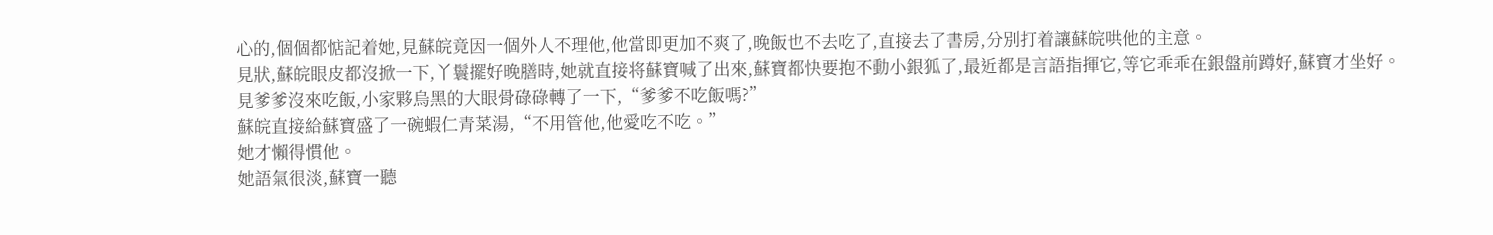心的,個個都惦記着她,見蘇皖竟因一個外人不理他,他當即更加不爽了,晚飯也不去吃了,直接去了書房,分別打着讓蘇皖哄他的主意。
見狀,蘇皖眼皮都沒掀一下,丫鬟擺好晚膳時,她就直接将蘇寶喊了出來,蘇寶都快要抱不動小銀狐了,最近都是言語指揮它,等它乖乖在銀盤前蹲好,蘇寶才坐好。
見爹爹沒來吃飯,小家夥烏黑的大眼骨碌碌轉了一下,“爹爹不吃飯嗎?”
蘇皖直接給蘇寶盛了一碗蝦仁青菜湯,“不用管他,他愛吃不吃。”
她才懶得慣他。
她語氣很淡,蘇寶一聽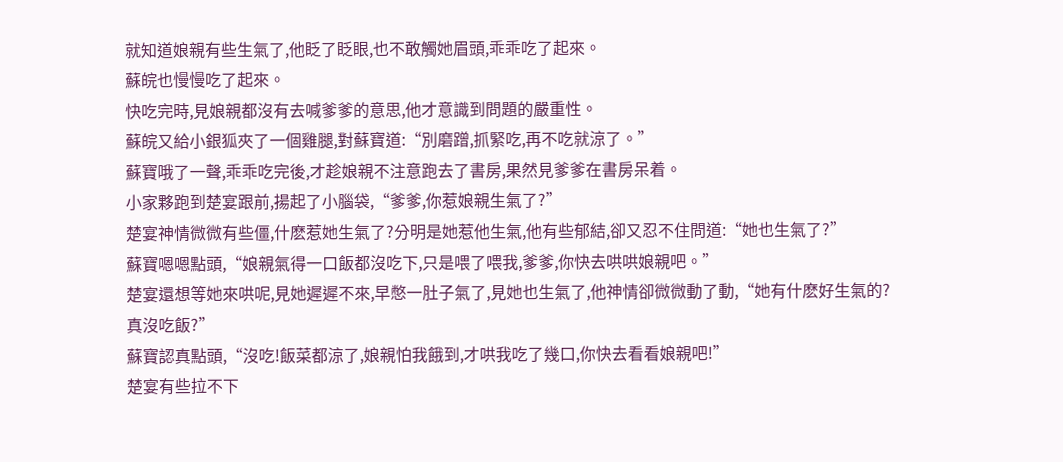就知道娘親有些生氣了,他眨了眨眼,也不敢觸她眉頭,乖乖吃了起來。
蘇皖也慢慢吃了起來。
快吃完時,見娘親都沒有去喊爹爹的意思,他才意識到問題的嚴重性。
蘇皖又給小銀狐夾了一個雞腿,對蘇寶道:“別磨蹭,抓緊吃,再不吃就涼了。”
蘇寶哦了一聲,乖乖吃完後,才趁娘親不注意跑去了書房,果然見爹爹在書房呆着。
小家夥跑到楚宴跟前,揚起了小腦袋,“爹爹,你惹娘親生氣了?”
楚宴神情微微有些僵,什麽惹她生氣了?分明是她惹他生氣,他有些郁結,卻又忍不住問道:“她也生氣了?”
蘇寶嗯嗯點頭,“娘親氣得一口飯都沒吃下,只是喂了喂我,爹爹,你快去哄哄娘親吧。”
楚宴還想等她來哄呢,見她遲遲不來,早憋一肚子氣了,見她也生氣了,他神情卻微微動了動,“她有什麽好生氣的?真沒吃飯?”
蘇寶認真點頭,“沒吃!飯菜都涼了,娘親怕我餓到,才哄我吃了幾口,你快去看看娘親吧!”
楚宴有些拉不下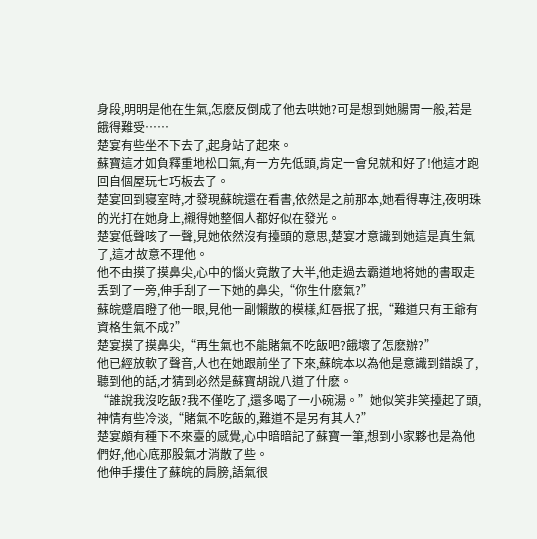身段,明明是他在生氣,怎麽反倒成了他去哄她?可是想到她腸胃一般,若是餓得難受……
楚宴有些坐不下去了,起身站了起來。
蘇寶這才如負釋重地松口氣,有一方先低頭,肯定一會兒就和好了!他這才跑回自個屋玩七巧板去了。
楚宴回到寝室時,才發現蘇皖還在看書,依然是之前那本,她看得專注,夜明珠的光打在她身上,襯得她整個人都好似在發光。
楚宴低聲咳了一聲,見她依然沒有擡頭的意思,楚宴才意識到她這是真生氣了,這才故意不理他。
他不由摸了摸鼻尖,心中的惱火竟散了大半,他走過去霸道地将她的書取走丢到了一旁,伸手刮了一下她的鼻尖,“你生什麽氣?”
蘇皖蹙眉瞪了他一眼,見他一副懶散的模樣,紅唇抿了抿,“難道只有王爺有資格生氣不成?”
楚宴摸了摸鼻尖,“再生氣也不能賭氣不吃飯吧?餓壞了怎麽辦?”
他已經放軟了聲音,人也在她跟前坐了下來,蘇皖本以為他是意識到錯誤了,聽到他的話,才猜到必然是蘇寶胡說八道了什麽。
“誰說我沒吃飯?我不僅吃了,還多喝了一小碗湯。”她似笑非笑擡起了頭,神情有些冷淡,“賭氣不吃飯的,難道不是另有其人?”
楚宴頗有種下不來臺的感覺,心中暗暗記了蘇寶一筆,想到小家夥也是為他們好,他心底那股氣才消散了些。
他伸手摟住了蘇皖的肩膀,語氣很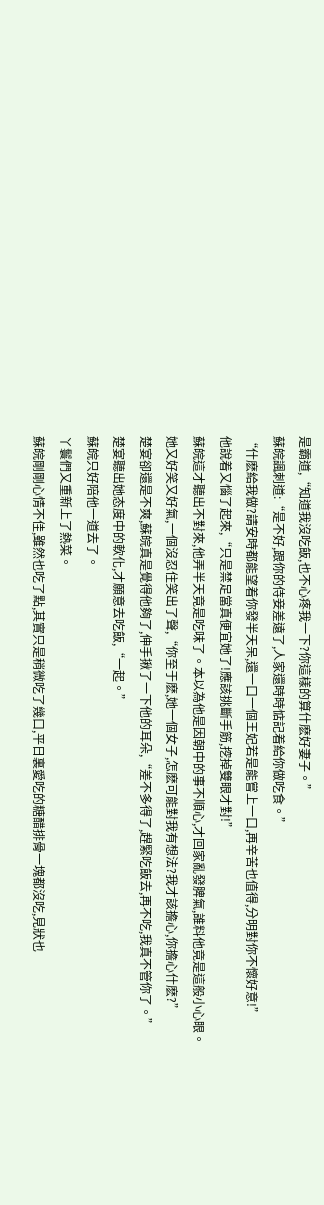是霸道,“知道我沒吃飯,也不心疼我一下?你這樣的算什麽好妻子。”
蘇皖諷刺道:“是不好,跟你的侍妾差遠了,人家還時時惦記着給你做吃食。”
“什麽給我做?請安時都能望着你發半天呆,還一口一個王妃若是能嘗上一口,再辛苦也值得,分明對你不懷好意!”
他說着又惱了起來,“只是禁足當真便宜她了!應該挑斷手筋,挖掉雙眼才對!”
蘇皖這才聽出不對來,他弄半天竟是吃味了。本以為他是因朝中的事不順心,才回家亂發脾氣,誰料他竟是這般小心眼。
她又好笑又好氣,一個沒忍住笑出了聲,“你至于麽,她一個女子,怎麽可能對我有想法?我才該擔心,你擔心什麽?”
楚宴卻還是不爽,蘇皖真是覺得他夠了,伸手揪了一下他的耳朵,“差不多得了,趕緊吃飯去,再不吃,我真不管你了。”
楚宴聽出她态度中的軟化,才願意去吃飯,“一起。”
蘇皖只好陪他一道去了。
丫鬟們又重新上了熱菜。
蘇皖剛剛心情不佳,雖然也吃了點,其實只是稍微吃了幾口,平日裏愛吃的糖醋排骨一塊都沒吃,見狀也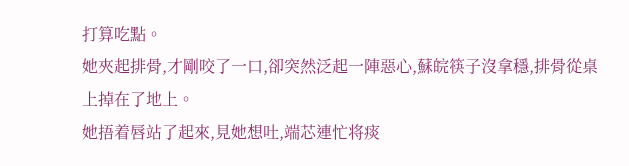打算吃點。
她夾起排骨,才剛咬了一口,卻突然泛起一陣惡心,蘇皖筷子沒拿穩,排骨從桌上掉在了地上。
她捂着唇站了起來,見她想吐,端芯連忙将痰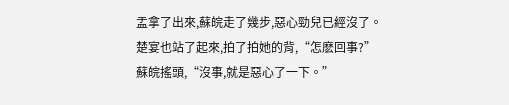盂拿了出來,蘇皖走了幾步,惡心勁兒已經沒了。
楚宴也站了起來,拍了拍她的背,“怎麽回事?”
蘇皖搖頭,“沒事,就是惡心了一下。”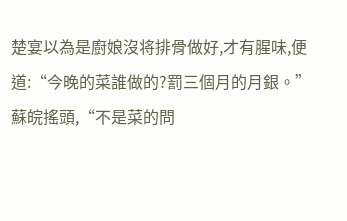楚宴以為是廚娘沒将排骨做好,才有腥味,便道:“今晚的菜誰做的?罰三個月的月銀。”
蘇皖搖頭,“不是菜的問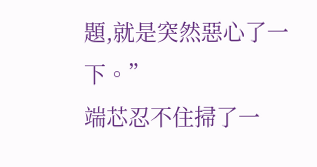題,就是突然惡心了一下。”
端芯忍不住掃了一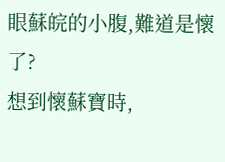眼蘇皖的小腹,難道是懷了?
想到懷蘇寶時,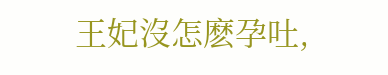王妃沒怎麽孕吐,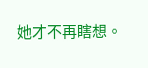她才不再瞎想。